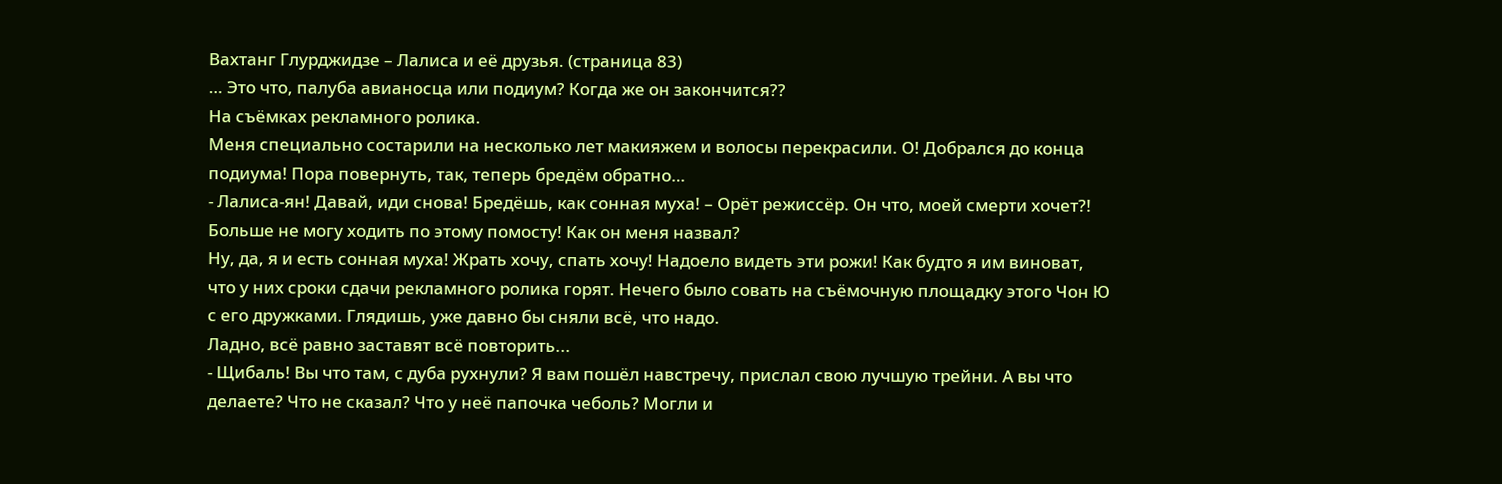Вахтанг Глурджидзе – Лалиса и её друзья. (страница 83)
… Это что, палуба авианосца или подиум? Когда же он закончится??
На съёмках рекламного ролика.
Меня специально состарили на несколько лет макияжем и волосы перекрасили. О! Добрался до конца подиума! Пора повернуть, так, теперь бредём обратно…
- Лалиса-ян! Давай, иди снова! Бредёшь, как сонная муха! – Орёт режиссёр. Он что, моей смерти хочет?! Больше не могу ходить по этому помосту! Как он меня назвал?
Ну, да, я и есть сонная муха! Жрать хочу, спать хочу! Надоело видеть эти рожи! Как будто я им виноват, что у них сроки сдачи рекламного ролика горят. Нечего было совать на съёмочную площадку этого Чон Ю с его дружками. Глядишь, уже давно бы сняли всё, что надо.
Ладно, всё равно заставят всё повторить...
- Щибаль! Вы что там, с дуба рухнули? Я вам пошёл навстречу, прислал свою лучшую трейни. А вы что делаете? Что не сказал? Что у неё папочка чеболь? Могли и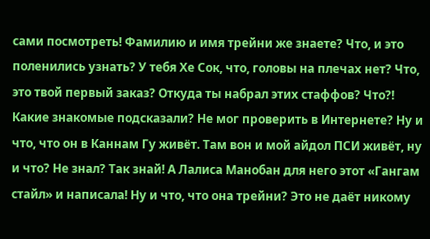сами посмотреть! Фамилию и имя трейни же знаете? Что, и это поленились узнать? У тебя Хе Сок, что, головы на плечах нет? Что, это твой первый заказ? Откуда ты набрал этих стаффов? Что?! Какие знакомые подсказали? Не мог проверить в Интернете? Ну и что, что он в Каннам Гу живёт. Там вон и мой айдол ПСИ живёт, ну и что? Не знал? Так знай! А Лалиса Манобан для него этот «Гангам стайл» и написала! Ну и что, что она трейни? Это не даёт никому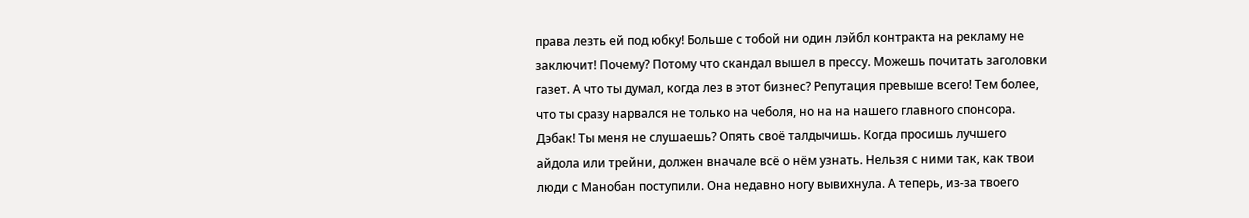права лезть ей под юбку! Больше с тобой ни один лэйбл контракта на рекламу не заключит! Почему? Потому что скандал вышел в прессу. Можешь почитать заголовки газет. А что ты думал, когда лез в этот бизнес? Репутация превыше всего! Тем более, что ты сразу нарвался не только на чеболя, но на на нашего главного спонсора. Дэбак! Ты меня не слушаешь? Опять своё талдычишь. Когда просишь лучшего айдола или трейни, должен вначале всё о нём узнать. Нельзя с ними так, как твои люди с Манобан поступили. Она недавно ногу вывихнула. А теперь, из-за твоего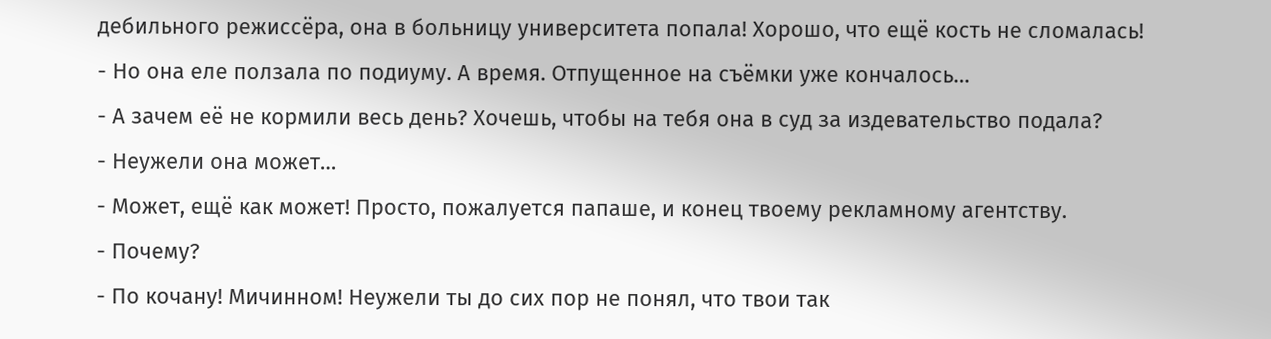дебильного режиссёра, она в больницу университета попала! Хорошо, что ещё кость не сломалась!
- Но она еле ползала по подиуму. А время. Отпущенное на съёмки уже кончалось…
- А зачем её не кормили весь день? Хочешь, чтобы на тебя она в суд за издевательство подала?
- Неужели она может…
- Может, ещё как может! Просто, пожалуется папаше, и конец твоему рекламному агентству.
- Почему?
- По кочану! Мичинном! Неужели ты до сих пор не понял, что твои так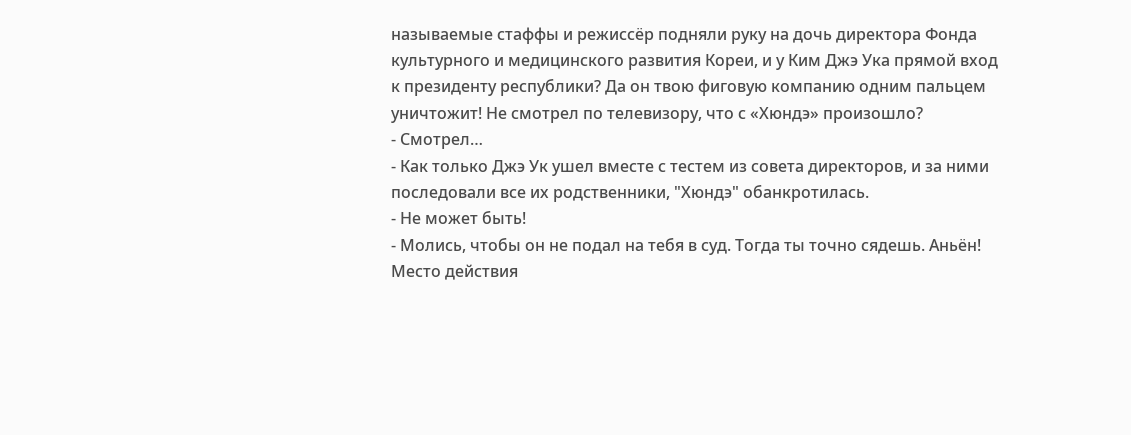называемые стаффы и режиссёр подняли руку на дочь директора Фонда культурного и медицинского развития Кореи, и у Ким Джэ Ука прямой вход к президенту республики? Да он твою фиговую компанию одним пальцем уничтожит! Не смотрел по телевизору, что с «Хюндэ» произошло?
- Смотрел…
- Как только Джэ Ук ушел вместе с тестем из совета директоров, и за ними последовали все их родственники, "Хюндэ" обанкротилась.
- Не может быть!
- Молись, чтобы он не подал на тебя в суд. Тогда ты точно сядешь. Аньён!
Место действия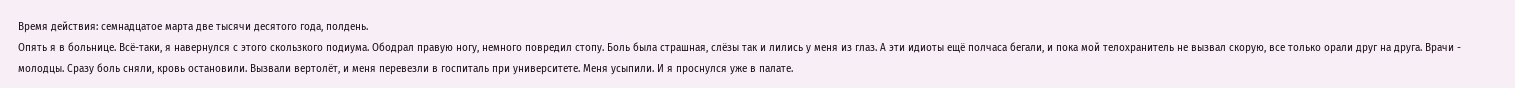Время действия: семнадцатое марта две тысячи десятого года, полдень.
Опять я в больнице. Всё-таки, я навернулся с этого скользкого подиума. Ободрал правую ногу, немного повредил стопу. Боль была страшная, слёзы так и лились у меня из глаз. А эти идиоты ещё полчаса бегали, и пока мой телохранитель не вызвал скорую, все только орали друг на друга. Врачи - молодцы. Сразу боль сняли, кровь остановили. Вызвали вертолёт, и меня перевезли в госпиталь при университете. Меня усыпили. И я проснулся уже в палате.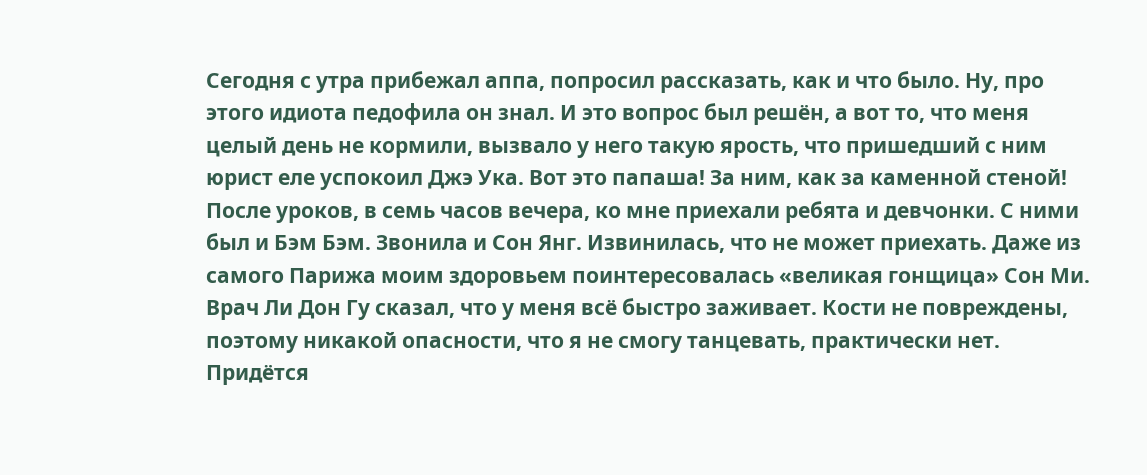Сегодня с утра прибежал аппа, попросил рассказать, как и что было. Ну, про этого идиота педофила он знал. И это вопрос был решён, а вот то, что меня целый день не кормили, вызвало у него такую ярость, что пришедший с ним юрист еле успокоил Джэ Ука. Вот это папаша! За ним, как за каменной стеной!
После уроков, в семь часов вечера, ко мне приехали ребята и девчонки. С ними был и Бэм Бэм. Звонила и Сон Янг. Извинилась, что не может приехать. Даже из самого Парижа моим здоровьем поинтересовалась «великая гонщица» Сон Ми. Врач Ли Дон Гу сказал, что у меня всё быстро заживает. Кости не повреждены, поэтому никакой опасности, что я не смогу танцевать, практически нет. Придётся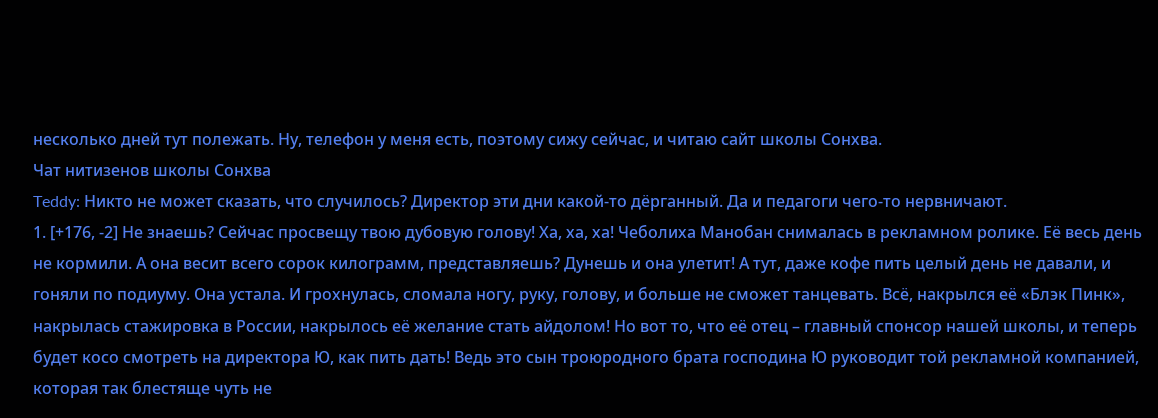несколько дней тут полежать. Ну, телефон у меня есть, поэтому сижу сейчас, и читаю сайт школы Сонхва.
Чат нитизенов школы Сонхва
Teddy: Никто не может сказать, что случилось? Директор эти дни какой-то дёрганный. Да и педагоги чего-то нервничают.
1. [+176, -2] Не знаешь? Сейчас просвещу твою дубовую голову! Ха, ха, ха! Чеболиха Манобан снималась в рекламном ролике. Её весь день не кормили. А она весит всего сорок килограмм, представляешь? Дунешь и она улетит! А тут, даже кофе пить целый день не давали, и гоняли по подиуму. Она устала. И грохнулась, сломала ногу, руку, голову, и больше не сможет танцевать. Всё, накрылся её «Блэк Пинк», накрылась стажировка в России, накрылось её желание стать айдолом! Но вот то, что её отец – главный спонсор нашей школы, и теперь будет косо смотреть на директора Ю, как пить дать! Ведь это сын троюродного брата господина Ю руководит той рекламной компанией, которая так блестяще чуть не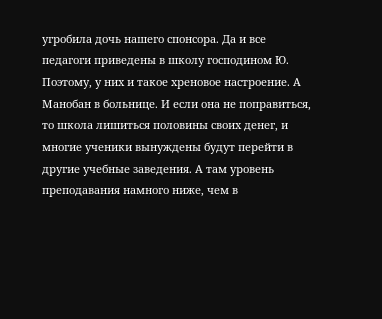угробила дочь нашего спонсора. Да и все педагоги приведены в школу господином Ю. Поэтому, у них и такое хреновое настроение. А Манобан в больнице. И если она не поправиться, то школа лишиться половины своих денег, и многие ученики вынуждены будут перейти в другие учебные заведения. А там уровень преподавания намного ниже, чем в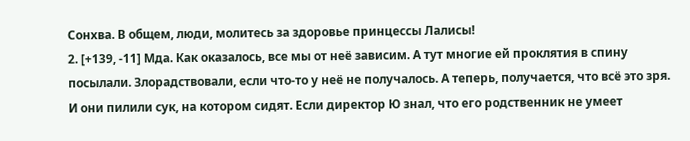Сонхва. В общем, люди, молитесь за здоровье принцессы Лалисы!
2. [+139, -11] Мда. Как оказалось, все мы от неё зависим. А тут многие ей проклятия в спину посылали. Злорадствовали, если что-то у неё не получалось. А теперь, получается, что всё это зря. И они пилили сук, на котором сидят. Если директор Ю знал, что его родственник не умеет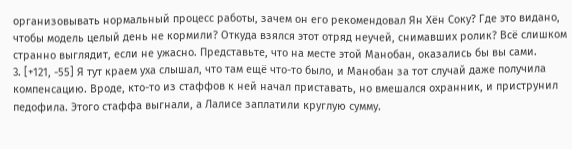организовывать нормальный процесс работы, зачем он его рекомендовал Ян Хён Соку? Где это видано, чтобы модель целый день не кормили? Откуда взялся этот отряд неучей, снимавших ролик? Всё слишком странно выглядит, если не ужасно. Представьте, что на месте этой Манобан, оказались бы вы сами.
3. [+121, -55] Я тут краем уха слышал, что там ещё что-то было, и Манобан за тот случай даже получила компенсацию. Вроде, кто-то из стаффов к ней начал приставать, но вмешался охранник, и приструнил педофила. Этого стаффа выгнали, а Лалисе заплатили круглую сумму.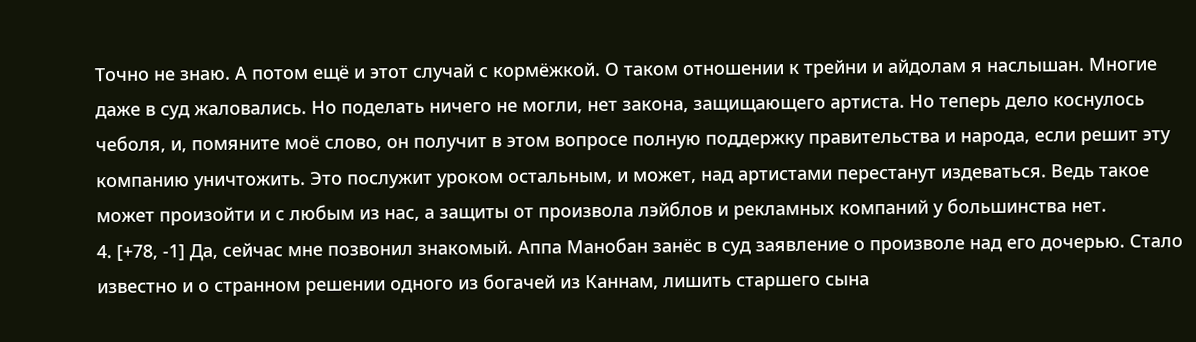Точно не знаю. А потом ещё и этот случай с кормёжкой. О таком отношении к трейни и айдолам я наслышан. Многие даже в суд жаловались. Но поделать ничего не могли, нет закона, защищающего артиста. Но теперь дело коснулось чеболя, и, помяните моё слово, он получит в этом вопросе полную поддержку правительства и народа, если решит эту компанию уничтожить. Это послужит уроком остальным, и может, над артистами перестанут издеваться. Ведь такое может произойти и с любым из нас, а защиты от произвола лэйблов и рекламных компаний у большинства нет.
4. [+78, -1] Да, сейчас мне позвонил знакомый. Аппа Манобан занёс в суд заявление о произволе над его дочерью. Стало известно и о странном решении одного из богачей из Каннам, лишить старшего сына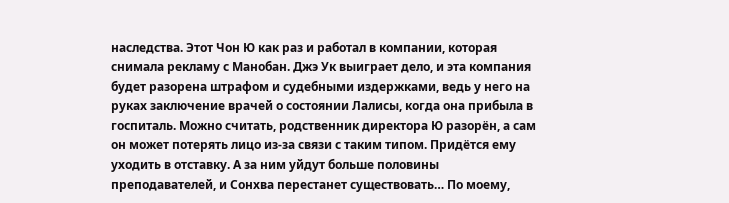наследства. Этот Чон Ю как раз и работал в компании, которая снимала рекламу с Манобан. Джэ Ук выиграет дело, и эта компания будет разорена штрафом и судебными издержками, ведь у него на руках заключение врачей о состоянии Лалисы, когда она прибыла в госпиталь. Можно считать, родственник директора Ю разорён, а сам он может потерять лицо из-за связи с таким типом. Придётся ему уходить в отставку. А за ним уйдут больше половины преподавателей, и Сонхва перестанет существовать… По моему,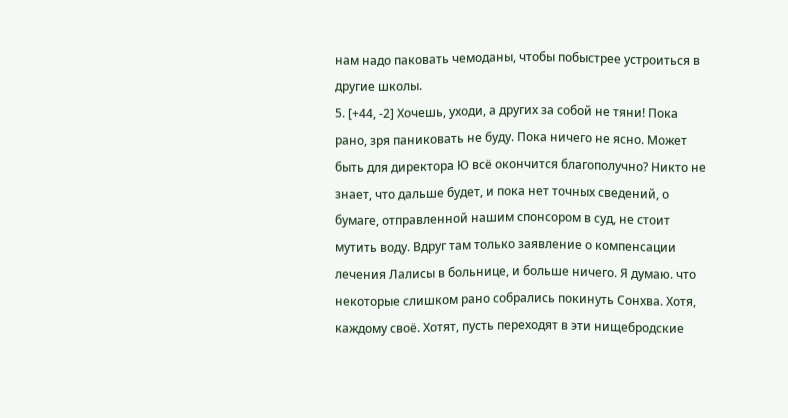нам надо паковать чемоданы, чтобы побыстрее устроиться в другие школы.
5. [+44, -2] Хочешь, уходи, а других за собой не тяни! Пока рано, зря паниковать не буду. Пока ничего не ясно. Может быть для директора Ю всё окончится благополучно? Никто не знает, что дальше будет, и пока нет точных сведений, о бумаге, отправленной нашим спонсором в суд, не стоит мутить воду. Вдруг там только заявление о компенсации лечения Лалисы в больнице, и больше ничего. Я думаю. что некоторые слишком рано собрались покинуть Сонхва. Хотя, каждому своё. Хотят, пусть переходят в эти нищебродские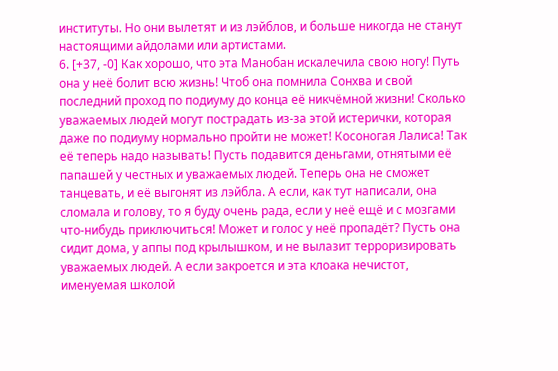институты. Но они вылетят и из лэйблов, и больше никогда не станут настоящими айдолами или артистами.
6. [+37, -0] Как хорошо, что эта Манобан искалечила свою ногу! Путь она у неё болит всю жизнь! Чтоб она помнила Сонхва и свой последний проход по подиуму до конца её никчёмной жизни! Сколько уважаемых людей могут пострадать из-за этой истерички, которая даже по подиуму нормально пройти не может! Косоногая Лалиса! Так её теперь надо называть! Пусть подавится деньгами, отнятыми её папашей у честных и уважаемых людей. Теперь она не сможет танцевать, и её выгонят из лэйбла. А если, как тут написали, она сломала и голову, то я буду очень рада, если у неё ещё и с мозгами что-нибудь приключиться! Может и голос у неё пропадёт? Пусть она сидит дома, у аппы под крылышком, и не вылазит терроризировать уважаемых людей. А если закроется и эта клоака нечистот, именуемая школой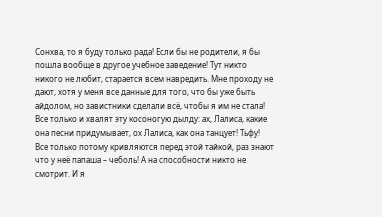Сонхва, то я буду только рада! Если бы не родители, я бы пошла вообще в другое учебное заведение! Тут никто никого не любит, старается всем навредить. Мне проходу не дают, хотя у меня все данные для того, что бы уже быть айдолом, но завистники сделали всё, чтобы я им не стала! Все только и хвалят эту косоногую дылду: ах, Лалиса, какие она песни придумывает, ох Лалиса, как она танцует! Тьфу! Все только потому кривляются перед этой тайкой, раз знают что у неё папаша – чеболь! А на способности никто не смотрит. И я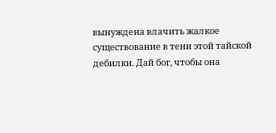вынуждена влачить жалкое существование в тени этой тайской дебилки. Дай бог, чтобы она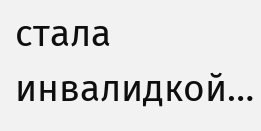стала инвалидкой…